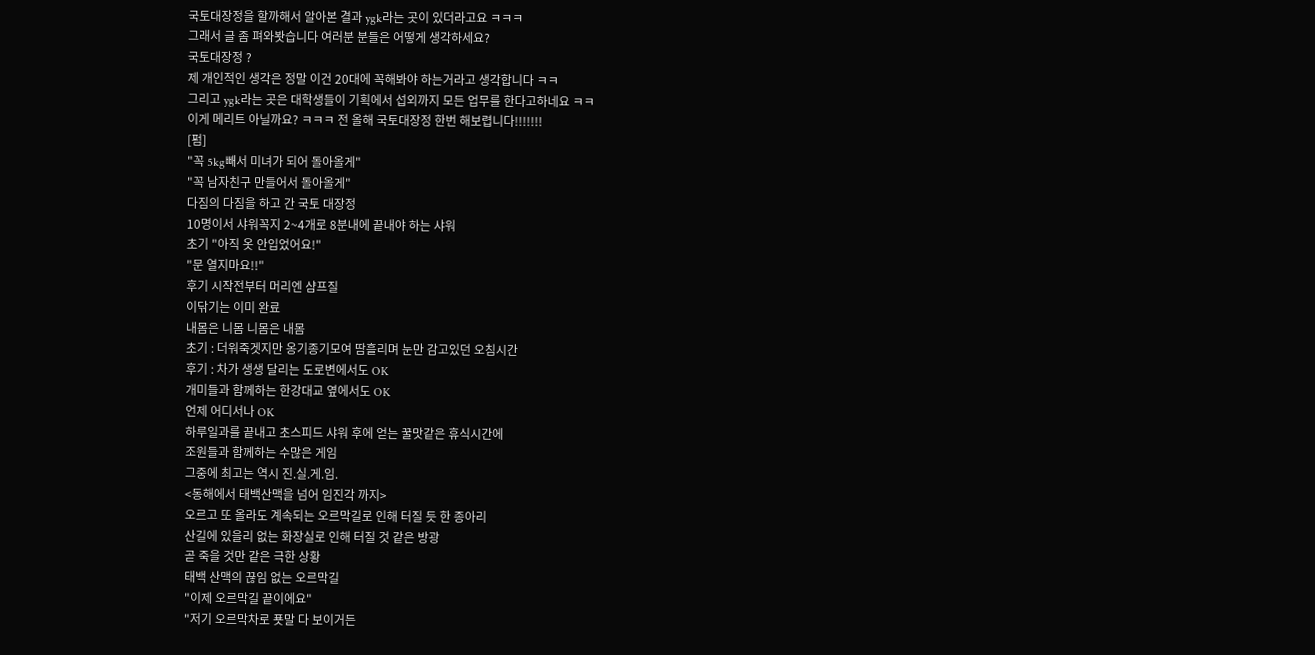국토대장정을 할까해서 알아본 결과 ygk라는 곳이 있더라고요 ㅋㅋㅋ
그래서 글 좀 펴와봣습니다 여러분 분들은 어떻게 생각하세요?
국토대장정 ?
제 개인적인 생각은 정말 이건 20대에 꼭해봐야 하는거라고 생각합니다 ㅋㅋ
그리고 ygk라는 곳은 대학생들이 기획에서 섭외까지 모든 업무를 한다고하네요 ㅋㅋ
이게 메리트 아닐까요? ㅋㅋㅋ 전 올해 국토대장정 한번 해보렵니다!!!!!!!
[펌]
"꼭 5kg빼서 미녀가 되어 돌아올게"
"꼭 남자친구 만들어서 돌아올게"
다짐의 다짐을 하고 간 국토 대장정
10명이서 샤워꼭지 2~4개로 8분내에 끝내야 하는 샤워
초기 "아직 옷 안입었어요!"
"문 열지마요!!"
후기 시작전부터 머리엔 샴프질
이닦기는 이미 완료
내몸은 니몸 니몸은 내몸
초기 : 더워죽겟지만 옹기종기모여 땀흘리며 눈만 감고있던 오침시간
후기 : 차가 생생 달리는 도로변에서도 OK
개미들과 함께하는 한강대교 옆에서도 OK
언제 어디서나 OK
하루일과를 끝내고 초스피드 샤워 후에 얻는 꿀맛같은 휴식시간에
조원들과 함께하는 수많은 게임
그중에 최고는 역시 진.실.게.임.
<동해에서 태백산맥을 넘어 임진각 까지>
오르고 또 올라도 계속되는 오르막길로 인해 터질 듯 한 종아리
산길에 있을리 없는 화장실로 인해 터질 것 같은 방광
곧 죽을 것만 같은 극한 상황
태백 산맥의 끊임 없는 오르막길
"이제 오르막길 끝이에요"
"저기 오르막차로 푯말 다 보이거든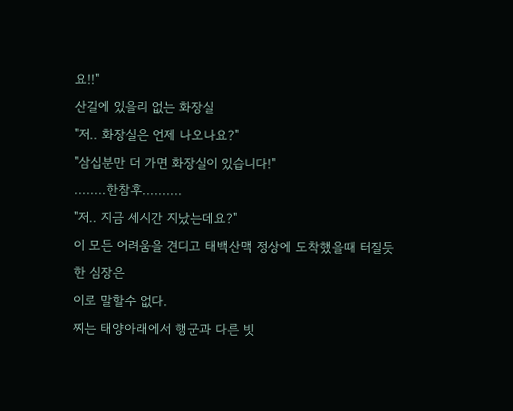요!!"
산길에 있을리 없는 화장실
"저.. 화장실은 언제 나오나요?"
"삼십분만 더 가면 화장실이 있습니다!"
........한참후..........
"저.. 지금 세시간 지났는데요?"
이 모든 어려움을 견디고 태백산맥 정상에 도착했을때 터질듯한 심장은
이로 말할수 없다.
찌는 태양아래에서 행군과 다른 빗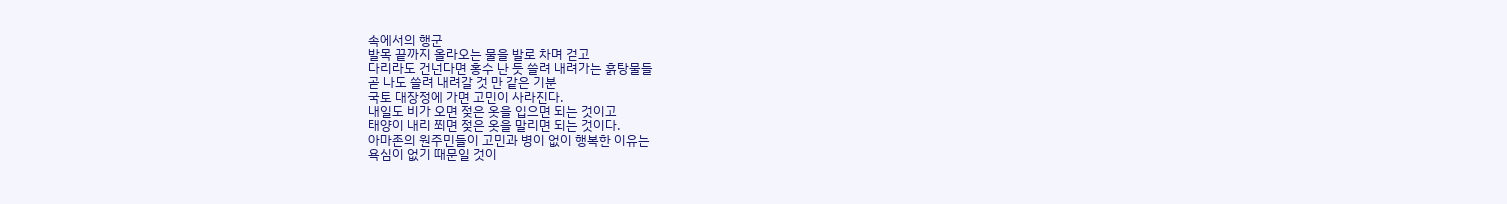속에서의 행군
발목 끝까지 올라오는 물을 발로 차며 걷고
다리라도 건넌다면 홍수 난 듯 쓸려 내려가는 흙탕물들
곧 나도 쓸려 내려갈 것 만 같은 기분
국토 대장정에 가면 고민이 사라진다.
내일도 비가 오면 젖은 옷을 입으면 되는 것이고
태양이 내리 쬐면 젖은 옷을 말리면 되는 것이다.
아마존의 원주민들이 고민과 병이 없이 행복한 이유는
욕심이 없기 때문일 것이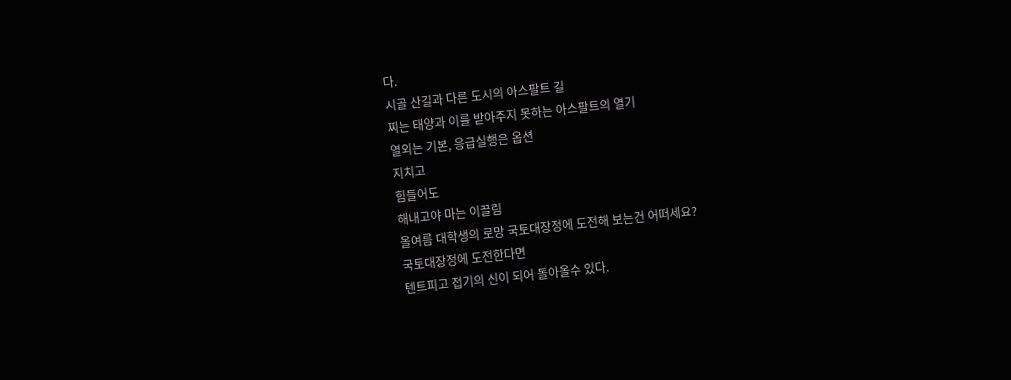다.
시골 산길과 다른 도시의 아스팔트 길
찌는 태양과 이를 받아주지 못하는 아스팔트의 열기
열외는 기본, 응급실행은 옵션
지치고
힘들어도
해내고야 마는 이끌림
올여름 대학생의 로망 국토대장정에 도전해 보는건 어떠세요?
국토대장정에 도전한다면
텐트피고 접기의 신이 되어 돌아올수 있다.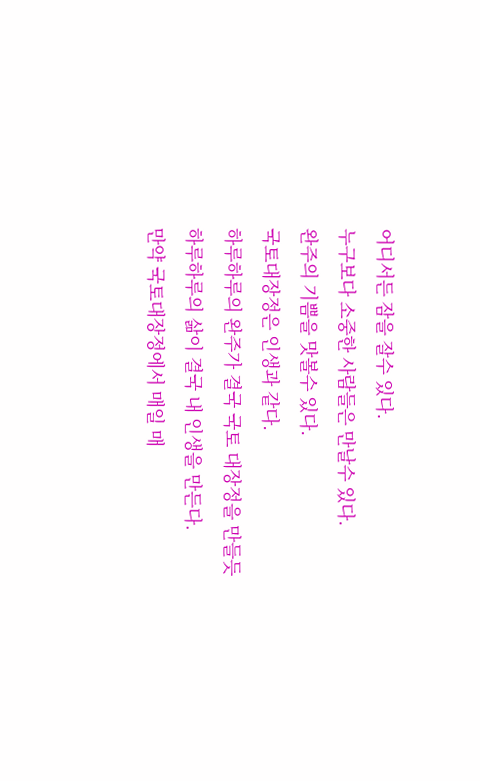어디서든 잠을 잘수 있다.
누구보다 소중한 사람들은 만날수 있다.
완주의 기쁨을 맛볼수 있다.
국토대장정은 인생과 같다.
하루하루의 완주가 결국 국토 대장정을 만들듯
하루하루의 삶이 결국 내 인생을 만든다.
만약 국토대장정에서 매일 매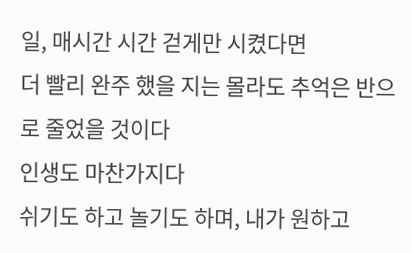일, 매시간 시간 걷게만 시켰다면
더 빨리 완주 했을 지는 몰라도 추억은 반으로 줄었을 것이다
인생도 마찬가지다
쉬기도 하고 놀기도 하며, 내가 원하고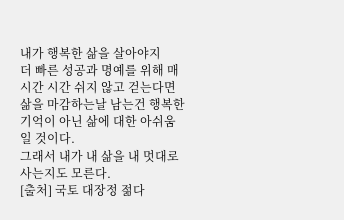내가 행복한 삶을 살아야지
더 빠른 성공과 명예를 위해 매 시간 시간 쉬지 않고 걷는다면
삶을 마감하는날 남는건 행복한 기억이 아닌 삶에 대한 아쉬움일 것이다.
그래서 내가 내 삶을 내 멋대로 사는지도 모른다.
[출처] 국토 대장정 젊다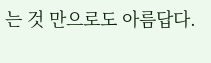는 것 만으로도 아름답다.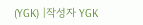(YGK) |작성자 YGK